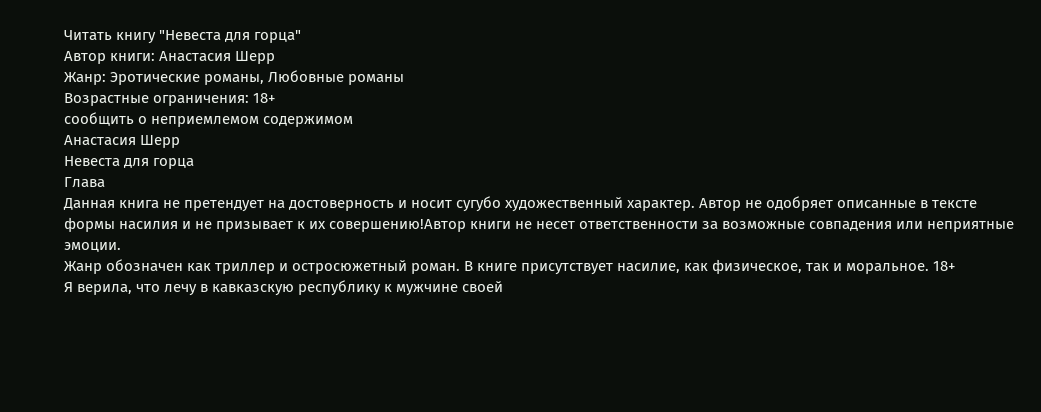Читать книгу "Невеста для горца"
Автор книги: Анастасия Шерр
Жанр: Эротические романы, Любовные романы
Возрастные ограничения: 18+
сообщить о неприемлемом содержимом
Анастасия Шерр
Невеста для горца
Глава
Данная книга не претендует на достоверность и носит сугубо художественный характер. Автор не одобряет описанные в тексте формы насилия и не призывает к их совершению!Автор книги не несет ответственности за возможные совпадения или неприятные эмоции.
Жанр обозначен как триллер и остросюжетный роман. В книге присутствует насилие, как физическое, так и моральное. 18+
Я верила, что лечу в кавказскую республику к мужчине своей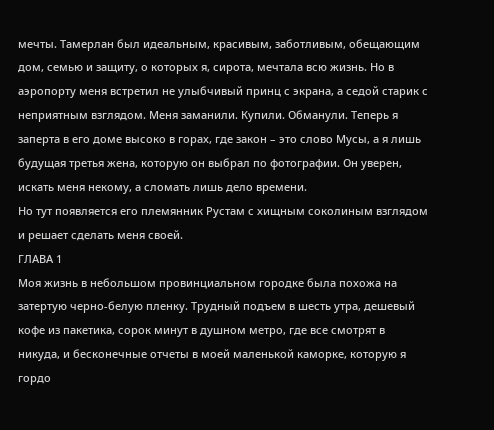мечты. Тамерлан был идеальным, красивым, заботливым, обещающим дом, семью и защиту, о которых я, сирота, мечтала всю жизнь. Но в аэропорту меня встретил не улыбчивый принц с экрана, а седой старик с неприятным взглядом. Меня заманили. Купили. Обманули. Теперь я заперта в его доме высоко в горах, где закон – это слово Мусы, а я лишь будущая третья жена, которую он выбрал по фотографии. Он уверен, искать меня некому, а сломать лишь дело времени.
Но тут появляется его племянник Рустам с хищным соколиным взглядом и решает сделать меня своей.
ГЛАВА 1
Моя жизнь в небольшом провинциальном городке была похожа на затертую черно-белую пленку. Трудный подъем в шесть утра, дешевый кофе из пакетика, сорок минут в душном метро, где все смотрят в никуда, и бесконечные отчеты в моей маленькой каморке, которую я гордо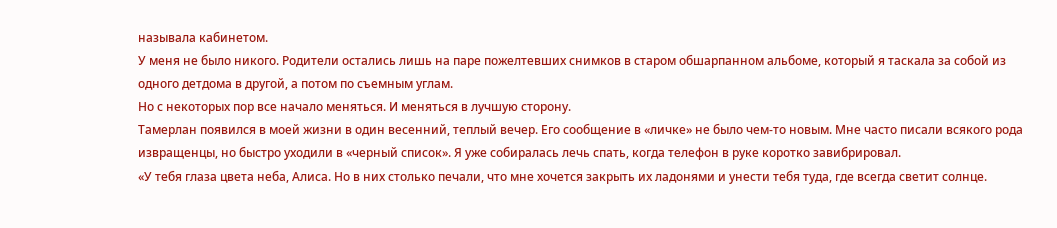называла кабинетом.
У меня не было никого. Родители остались лишь на паре пожелтевших снимков в старом обшарпанном альбоме, который я таскала за собой из одного детдома в другой, а потом по съемным углам.
Но с некоторых пор все начало меняться. И меняться в лучшую сторону.
Тамерлан появился в моей жизни в один весенний, теплый вечер. Его сообщение в «личке» не было чем-то новым. Мне часто писали всякого рода извращенцы, но быстро уходили в «черный список». Я уже собиралась лечь спать, когда телефон в руке коротко завибрировал.
«У тебя глаза цвета неба, Алиса. Но в них столько печали, что мне хочется закрыть их ладонями и унести тебя туда, где всегда светит солнце.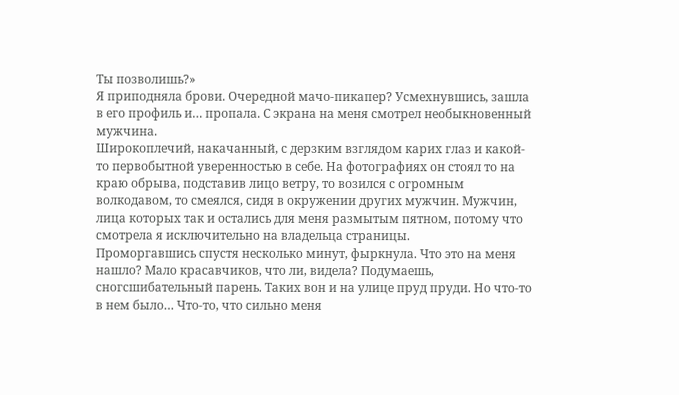Ты позволишь?»
Я приподняла брови. Очередной мачо-пикапер? Усмехнувшись, зашла в его профиль и… пропала. С экрана на меня смотрел необыкновенный мужчина.
Широкоплечий, накачанный, с дерзким взглядом карих глаз и какой-то первобытной уверенностью в себе. На фотографиях он стоял то на краю обрыва, подставив лицо ветру, то возился с огромным волкодавом, то смеялся, сидя в окружении других мужчин. Мужчин, лица которых так и остались для меня размытым пятном, потому что смотрела я исключительно на владельца страницы.
Проморгавшись спустя несколько минут, фыркнула. Что это на меня нашло? Мало красавчиков, что ли, видела? Подумаешь, сногсшибательный парень. Таких вон и на улице пруд пруди. Но что-то в нем было… Что-то, что сильно меня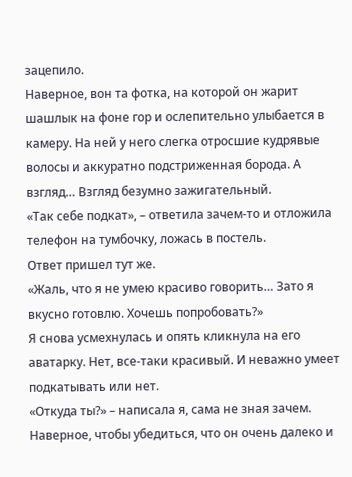зацепило.
Наверное, вон та фотка, на которой он жарит шашлык на фоне гор и ослепительно улыбается в камеру. На ней у него слегка отросшие кудрявые волосы и аккуратно подстриженная борода. А взгляд… Взгляд безумно зажигательный.
«Так себе подкат», – ответила зачем-то и отложила телефон на тумбочку, ложась в постель.
Ответ пришел тут же.
«Жаль, что я не умею красиво говорить… Зато я вкусно готовлю. Хочешь попробовать?»
Я снова усмехнулась и опять кликнула на его аватарку. Нет, все-таки красивый. И неважно умеет подкатывать или нет.
«Откуда ты?» – написала я, сама не зная зачем. Наверное, чтобы убедиться, что он очень далеко и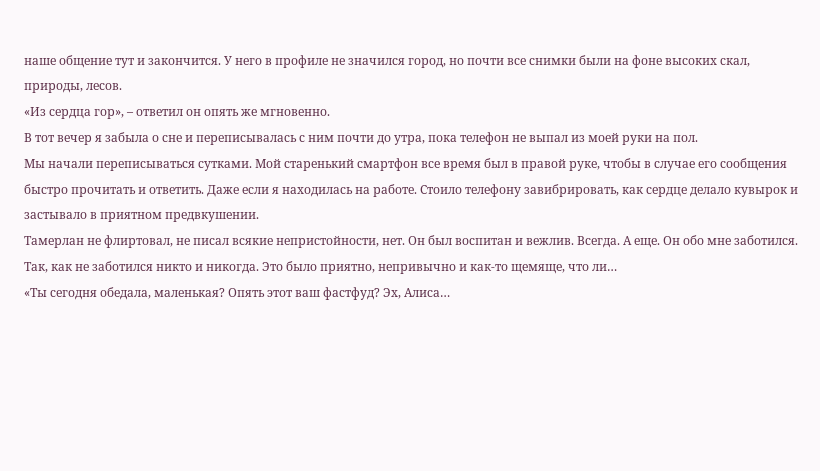наше общение тут и закончится. У него в профиле не значился город, но почти все снимки были на фоне высоких скал, природы, лесов.
«Из сердца гор», – ответил он опять же мгновенно.
В тот вечер я забыла о сне и переписывалась с ним почти до утра, пока телефон не выпал из моей руки на пол.
Мы начали переписываться сутками. Мой старенький смартфон все время был в правой руке, чтобы в случае его сообщения быстро прочитать и ответить. Даже если я находилась на работе. Стоило телефону завибрировать, как сердце делало кувырок и застывало в приятном предвкушении.
Тамерлан не флиртовал, не писал всякие непристойности, нет. Он был воспитан и вежлив. Всегда. А еще. Он обо мне заботился. Так, как не заботился никто и никогда. Это было приятно, непривычно и как-то щемяще, что ли…
«Ты сегодня обедала, маленькая? Опять этот ваш фастфуд? Эх, Алиса…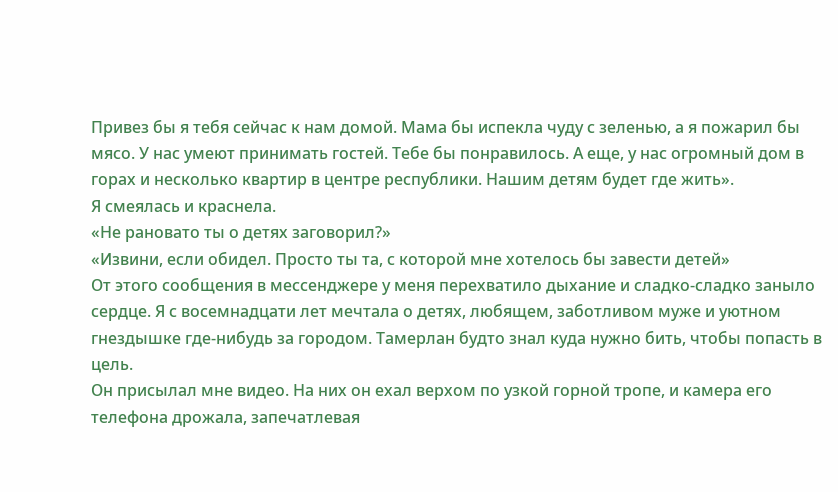Привез бы я тебя сейчас к нам домой. Мама бы испекла чуду с зеленью, а я пожарил бы мясо. У нас умеют принимать гостей. Тебе бы понравилось. А еще, у нас огромный дом в горах и несколько квартир в центре республики. Нашим детям будет где жить».
Я смеялась и краснела.
«Не рановато ты о детях заговорил?»
«Извини, если обидел. Просто ты та, с которой мне хотелось бы завести детей»
От этого сообщения в мессенджере у меня перехватило дыхание и сладко-сладко заныло сердце. Я с восемнадцати лет мечтала о детях, любящем, заботливом муже и уютном гнездышке где-нибудь за городом. Тамерлан будто знал куда нужно бить, чтобы попасть в цель.
Он присылал мне видео. На них он ехал верхом по узкой горной тропе, и камера его телефона дрожала, запечатлевая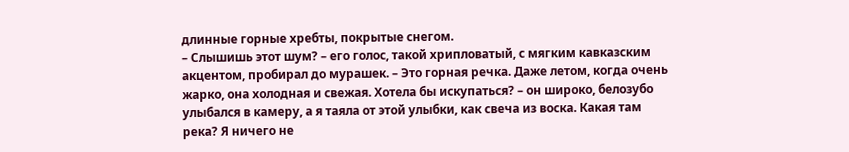длинные горные хребты, покрытые снегом.
– Слышишь этот шум? – его голос, такой хрипловатый, с мягким кавказским акцентом, пробирал до мурашек. – Это горная речка. Даже летом, когда очень жарко, она холодная и свежая. Хотела бы искупаться? – он широко, белозубо улыбался в камеру, а я таяла от этой улыбки, как свеча из воска. Какая там река? Я ничего не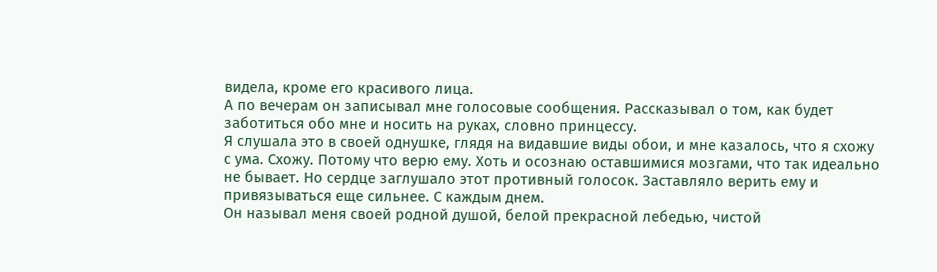видела, кроме его красивого лица.
А по вечерам он записывал мне голосовые сообщения. Рассказывал о том, как будет заботиться обо мне и носить на руках, словно принцессу.
Я слушала это в своей однушке, глядя на видавшие виды обои, и мне казалось, что я схожу с ума. Схожу. Потому что верю ему. Хоть и осознаю оставшимися мозгами, что так идеально не бывает. Но сердце заглушало этот противный голосок. Заставляло верить ему и привязываться еще сильнее. С каждым днем.
Он называл меня своей родной душой, белой прекрасной лебедью, чистой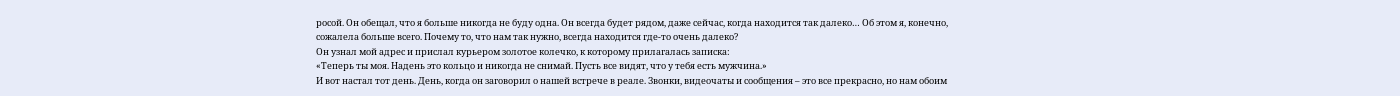росой. Он обещал, что я больше никогда не буду одна. Он всегда будет рядом, даже сейчас, когда находится так далеко… Об этом я, конечно, сожалела больше всего. Почему то, что нам так нужно, всегда находится где-то очень далеко?
Он узнал мой адрес и прислал курьером золотое колечко, к которому прилагалась записка:
«Теперь ты моя. Надень это кольцо и никогда не снимай. Пусть все видят, что у тебя есть мужчина.»
И вот настал тот день. День, когда он заговорил о нашей встрече в реале. Звонки, видеочаты и сообщения – это все прекрасно, но нам обоим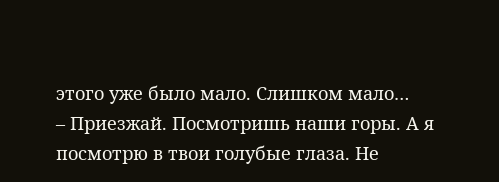этого уже было мало. Слишком мало…
– Приезжай. Посмотришь наши горы. А я посмотрю в твои голубые глаза. Не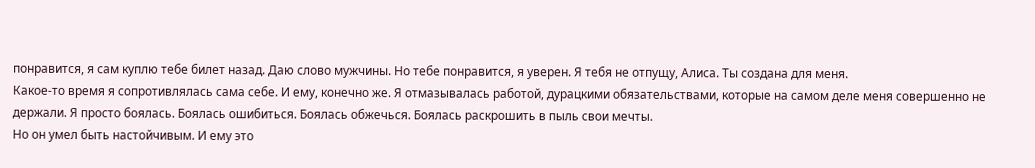понравится, я сам куплю тебе билет назад. Даю слово мужчины. Но тебе понравится, я уверен. Я тебя не отпущу, Алиса. Ты создана для меня.
Какое-то время я сопротивлялась сама себе. И ему, конечно же. Я отмазывалась работой, дурацкими обязательствами, которые на самом деле меня совершенно не держали. Я просто боялась. Боялась ошибиться. Боялась обжечься. Боялась раскрошить в пыль свои мечты.
Но он умел быть настойчивым. И ему это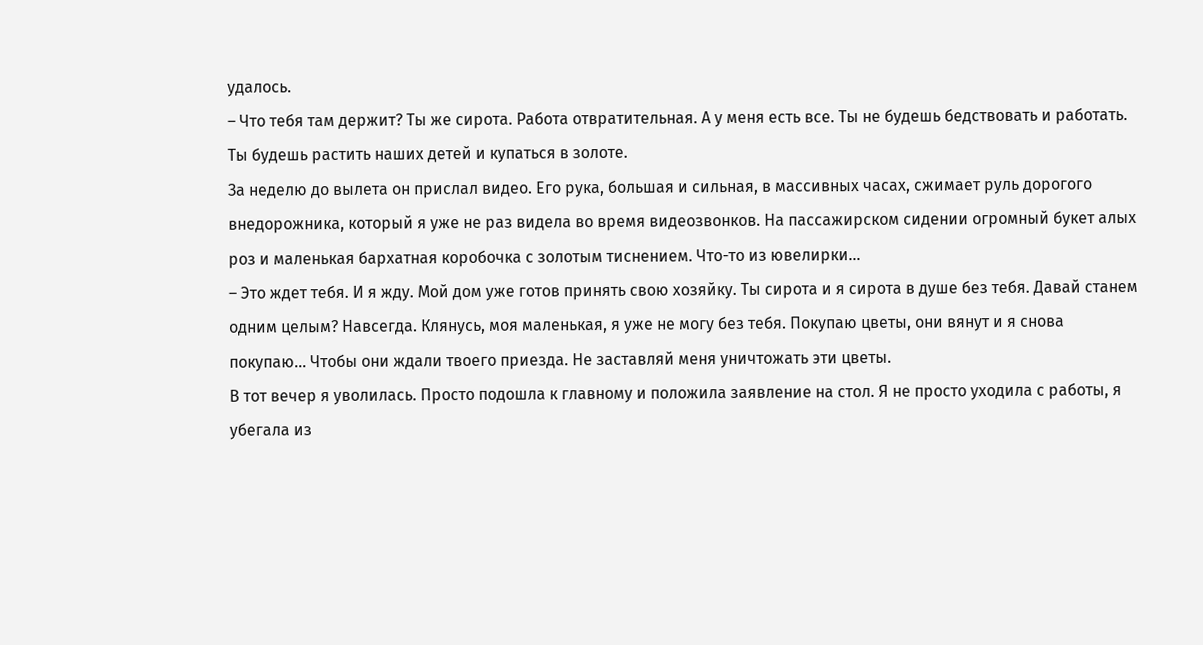удалось.
– Что тебя там держит? Ты же сирота. Работа отвратительная. А у меня есть все. Ты не будешь бедствовать и работать. Ты будешь растить наших детей и купаться в золоте.
За неделю до вылета он прислал видео. Его рука, большая и сильная, в массивных часах, сжимает руль дорогого внедорожника, который я уже не раз видела во время видеозвонков. На пассажирском сидении огромный букет алых роз и маленькая бархатная коробочка с золотым тиснением. Что-то из ювелирки…
– Это ждет тебя. И я жду. Мой дом уже готов принять свою хозяйку. Ты сирота и я сирота в душе без тебя. Давай станем одним целым? Навсегда. Клянусь, моя маленькая, я уже не могу без тебя. Покупаю цветы, они вянут и я снова покупаю… Чтобы они ждали твоего приезда. Не заставляй меня уничтожать эти цветы.
В тот вечер я уволилась. Просто подошла к главному и положила заявление на стол. Я не просто уходила с работы, я убегала из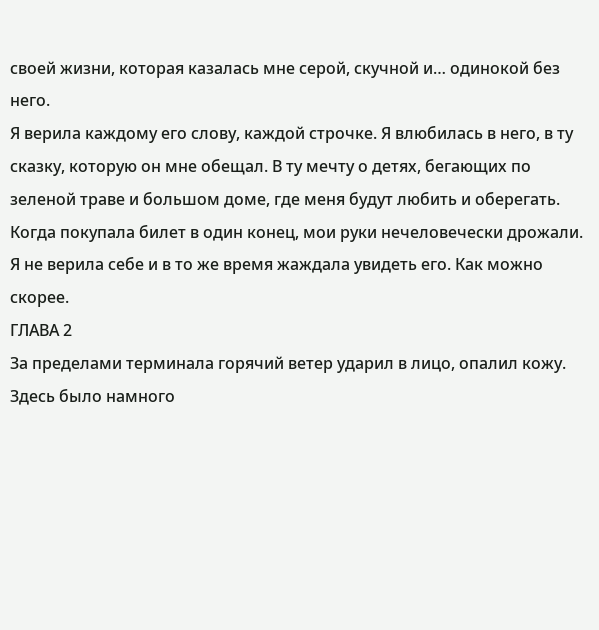своей жизни, которая казалась мне серой, скучной и… одинокой без него.
Я верила каждому его слову, каждой строчке. Я влюбилась в него, в ту сказку, которую он мне обещал. В ту мечту о детях, бегающих по зеленой траве и большом доме, где меня будут любить и оберегать.
Когда покупала билет в один конец, мои руки нечеловечески дрожали. Я не верила себе и в то же время жаждала увидеть его. Как можно скорее.
ГЛАВА 2
За пределами терминала горячий ветер ударил в лицо, опалил кожу. Здесь было намного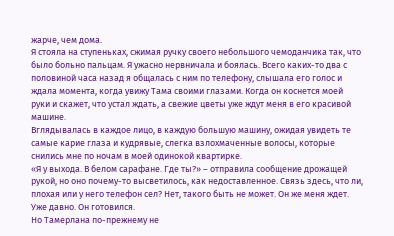жарче, чем дома.
Я стояла на ступеньках, сжимая ручку своего небольшого чемоданчика так, что было больно пальцам. Я ужасно нервничала и боялась. Всего каких-то два с половиной часа назад я общалась с ним по телефону, слышала его голос и ждала момента, когда увижу Тама своими глазами. Когда он коснется моей руки и скажет, что устал ждать, а свежие цветы уже ждут меня в его красивой машине.
Вглядывалась в каждое лицо, в каждую большую машину, ожидая увидеть те самые карие глаза и кудрявые, слегка взлохмаченные волосы, которые снились мне по ночам в моей одинокой квартирке.
«Я у выхода. В белом сарафане. Где ты?» – отправила сообщение дрожащей рукой, но оно почему-то высветилось, как недоставленное. Связь здесь, что ли, плохая или у него телефон сел? Нет, такого быть не может. Он же меня ждет. Уже давно. Он готовился.
Но Тамерлана по-прежнему не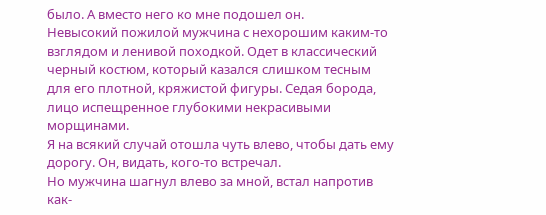было. А вместо него ко мне подошел он.
Невысокий пожилой мужчина с нехорошим каким-то взглядом и ленивой походкой. Одет в классический черный костюм, который казался слишком тесным для его плотной, кряжистой фигуры. Седая борода, лицо испещренное глубокими некрасивыми морщинами.
Я на всякий случай отошла чуть влево, чтобы дать ему дорогу. Он, видать, кого-то встречал.
Но мужчина шагнул влево за мной, встал напротив как-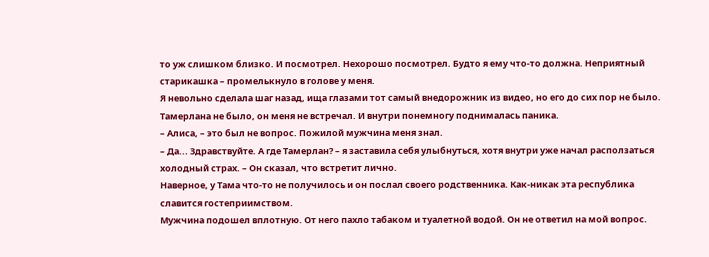то уж слишком близко. И посмотрел. Нехорошо посмотрел. Будто я ему что-то должна. Неприятный старикашка – промелькнуло в голове у меня.
Я невольно сделала шаг назад, ища глазами тот самый внедорожник из видео, но его до сих пор не было. Тамерлана не было, он меня не встречал. И внутри понемногу поднималась паника.
– Алиса, – это был не вопрос. Пожилой мужчина меня знал.
– Да... Здравствуйте. А где Тамерлан? – я заставила себя улыбнуться, хотя внутри уже начал расползаться холодный страх. – Он сказал, что встретит лично.
Наверное, у Тама что-то не получилось и он послал своего родственника. Как-никак эта республика славится гостеприимством.
Мужчина подошел вплотную. От него пахло табаком и туалетной водой. Он не ответил на мой вопрос.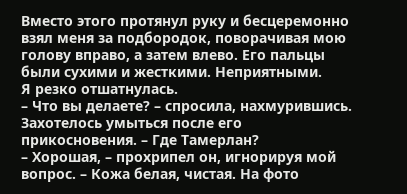Вместо этого протянул руку и бесцеремонно взял меня за подбородок, поворачивая мою голову вправо, а затем влево. Его пальцы были сухими и жесткими. Неприятными.
Я резко отшатнулась.
– Что вы делаете? – спросила, нахмурившись. Захотелось умыться после его прикосновения. – Где Тамерлан?
– Хорошая, – прохрипел он, игнорируя мой вопрос. – Кожа белая, чистая. На фото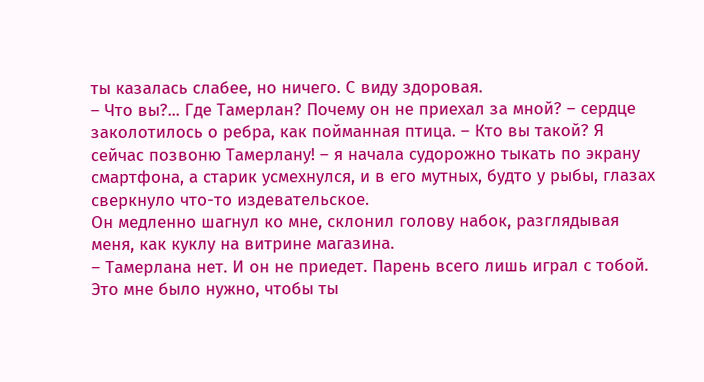ты казалась слабее, но ничего. С виду здоровая.
– Что вы?... Где Тамерлан? Почему он не приехал за мной? – сердце заколотилось о ребра, как пойманная птица. – Кто вы такой? Я сейчас позвоню Тамерлану! – я начала судорожно тыкать по экрану смартфона, а старик усмехнулся, и в его мутных, будто у рыбы, глазах сверкнуло что-то издевательское.
Он медленно шагнул ко мне, склонил голову набок, разглядывая меня, как куклу на витрине магазина.
– Тамерлана нет. И он не приедет. Парень всего лишь играл с тобой. Это мне было нужно, чтобы ты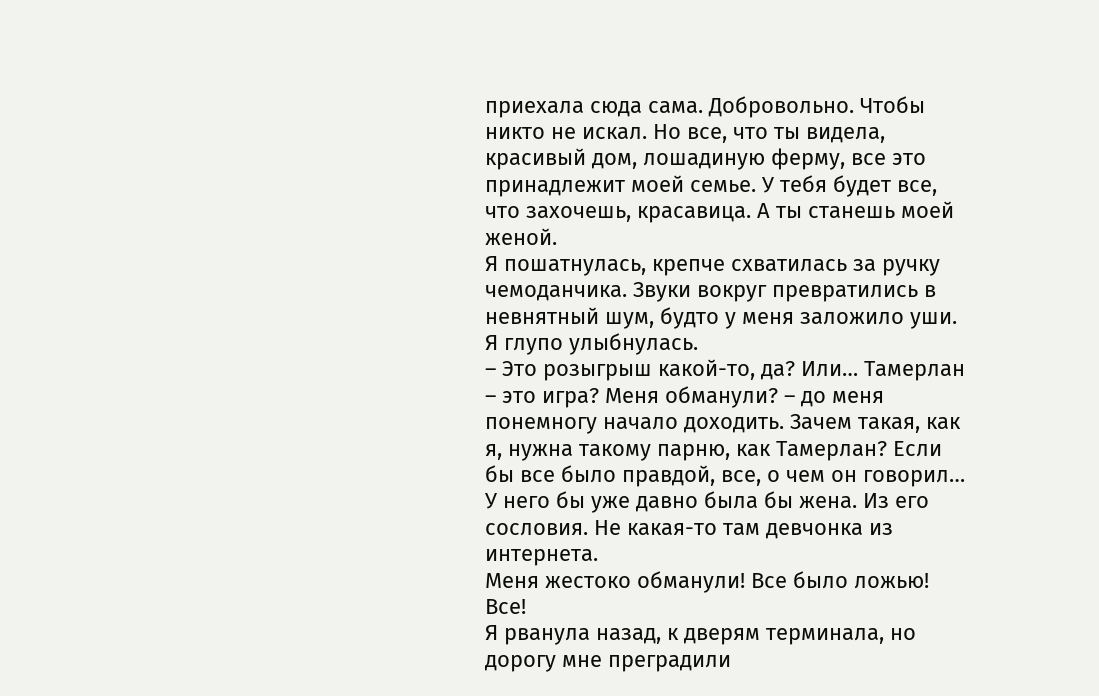приехала сюда сама. Добровольно. Чтобы никто не искал. Но все, что ты видела, красивый дом, лошадиную ферму, все это принадлежит моей семье. У тебя будет все, что захочешь, красавица. А ты станешь моей женой.
Я пошатнулась, крепче схватилась за ручку чемоданчика. Звуки вокруг превратились в невнятный шум, будто у меня заложило уши. Я глупо улыбнулась.
– Это розыгрыш какой-то, да? Или… Тамерлан – это игра? Меня обманули? – до меня понемногу начало доходить. Зачем такая, как я, нужна такому парню, как Тамерлан? Если бы все было правдой, все, о чем он говорил… У него бы уже давно была бы жена. Из его сословия. Не какая-то там девчонка из интернета.
Меня жестоко обманули! Все было ложью! Все!
Я рванула назад, к дверям терминала, но дорогу мне преградили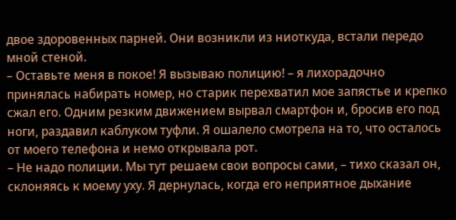двое здоровенных парней. Они возникли из ниоткуда, встали передо мной стеной.
– Оставьте меня в покое! Я вызываю полицию! – я лихорадочно принялась набирать номер, но старик перехватил мое запястье и крепко сжал его. Одним резким движением вырвал смартфон и, бросив его под ноги, раздавил каблуком туфли. Я ошалело смотрела на то, что осталось от моего телефона и немо открывала рот.
– Не надо полиции. Мы тут решаем свои вопросы сами, – тихо сказал он, склоняясь к моему уху. Я дернулась, когда его неприятное дыхание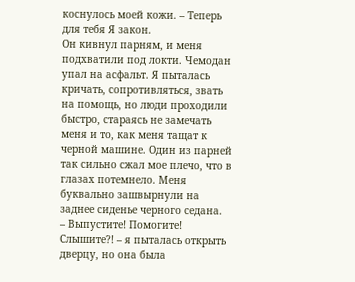коснулось моей кожи. – Теперь для тебя Я закон.
Он кивнул парням, и меня подхватили под локти. Чемодан упал на асфальт. Я пыталась кричать, сопротивляться, звать на помощь, но люди проходили быстро, стараясь не замечать меня и то, как меня тащат к черной машине. Один из парней так сильно сжал мое плечо, что в глазах потемнело. Меня буквально зашвырнули на заднее сиденье черного седана.
– Выпустите! Помогите! Слышите?! – я пыталась открыть дверцу, но она была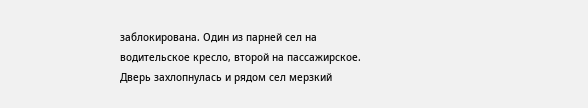заблокирована. Один из парней сел на водительское кресло, второй на пассажирское.
Дверь захлопнулась и рядом сел мерзкий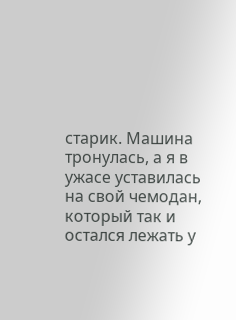старик. Машина тронулась, а я в ужасе уставилась на свой чемодан, который так и остался лежать у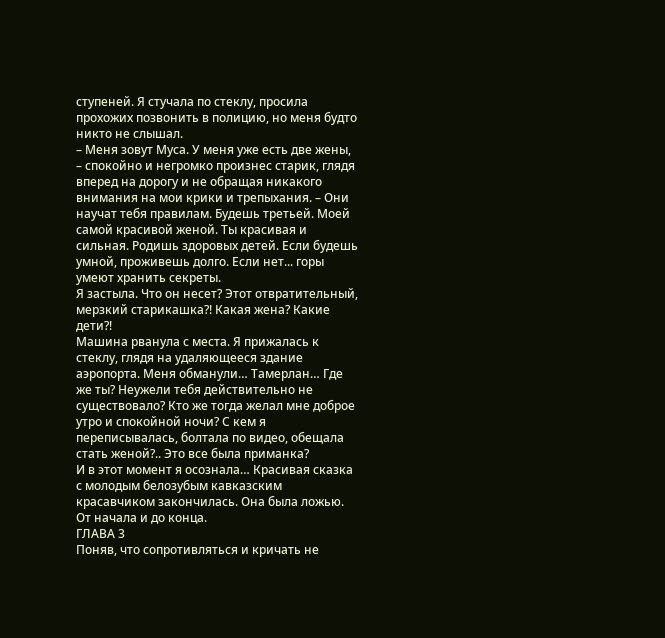ступеней. Я стучала по стеклу, просила прохожих позвонить в полицию, но меня будто никто не слышал.
– Меня зовут Муса. У меня уже есть две жены, – спокойно и негромко произнес старик, глядя вперед на дорогу и не обращая никакого внимания на мои крики и трепыхания. – Они научат тебя правилам. Будешь третьей. Моей самой красивой женой. Ты красивая и сильная. Родишь здоровых детей. Если будешь умной, проживешь долго. Если нет... горы умеют хранить секреты.
Я застыла. Что он несет? Этот отвратительный, мерзкий старикашка?! Какая жена? Какие дети?!
Машина рванула с места. Я прижалась к стеклу, глядя на удаляющееся здание аэропорта. Меня обманули… Тамерлан… Где же ты? Неужели тебя действительно не существовало? Кто же тогда желал мне доброе утро и спокойной ночи? С кем я переписывалась, болтала по видео, обещала стать женой?.. Это все была приманка?
И в этот момент я осознала… Красивая сказка с молодым белозубым кавказским красавчиком закончилась. Она была ложью. От начала и до конца.
ГЛАВА 3
Поняв, что сопротивляться и кричать не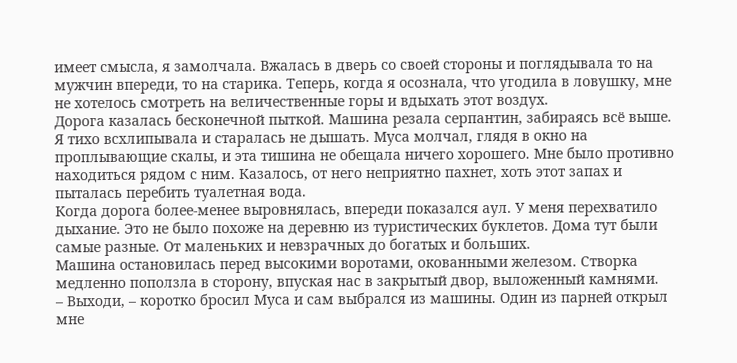имеет смысла, я замолчала. Вжалась в дверь со своей стороны и поглядывала то на мужчин впереди, то на старика. Теперь, когда я осознала, что угодила в ловушку, мне не хотелось смотреть на величественные горы и вдыхать этот воздух.
Дорога казалась бесконечной пыткой. Машина резала серпантин, забираясь всё выше.
Я тихо всхлипывала и старалась не дышать. Муса молчал, глядя в окно на проплывающие скалы, и эта тишина не обещала ничего хорошего. Мне было противно находиться рядом с ним. Казалось, от него неприятно пахнет, хоть этот запах и пыталась перебить туалетная вода.
Когда дорога более-менее выровнялась, впереди показался аул. У меня перехватило дыхание. Это не было похоже на деревню из туристических буклетов. Дома тут были самые разные. От маленьких и невзрачных до богатых и больших.
Машина остановилась перед высокими воротами, окованными железом. Створка медленно поползла в сторону, впуская нас в закрытый двор, выложенный камнями.
– Выходи, – коротко бросил Муса и сам выбрался из машины. Один из парней открыл мне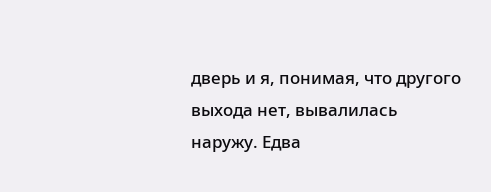дверь и я, понимая, что другого выхода нет, вывалилась наружу. Едва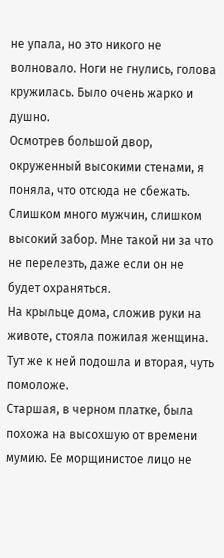не упала, но это никого не волновало. Ноги не гнулись, голова кружилась. Было очень жарко и душно.
Осмотрев большой двор, окруженный высокими стенами, я поняла, что отсюда не сбежать. Слишком много мужчин, слишком высокий забор. Мне такой ни за что не перелезть, даже если он не будет охраняться.
На крыльце дома, сложив руки на животе, стояла пожилая женщина. Тут же к ней подошла и вторая, чуть помоложе.
Старшая, в черном платке, была похожа на высохшую от времени мумию. Ее морщинистое лицо не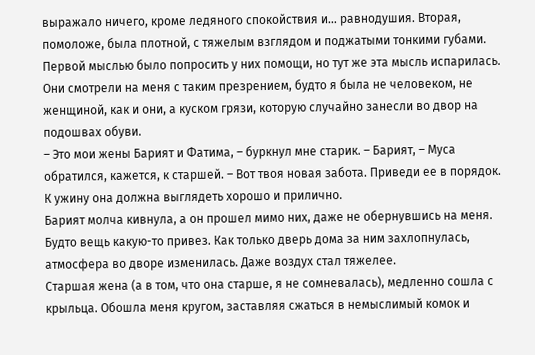выражало ничего, кроме ледяного спокойствия и… равнодушия. Вторая, помоложе, была плотной, с тяжелым взглядом и поджатыми тонкими губами.
Первой мыслью было попросить у них помощи, но тут же эта мысль испарилась. Они смотрели на меня с таким презрением, будто я была не человеком, не женщиной, как и они, а куском грязи, которую случайно занесли во двор на подошвах обуви.
– Это мои жены Барият и Фатима, – буркнул мне старик. – Барият, – Муса обратился, кажется, к старшей. – Вот твоя новая забота. Приведи ее в порядок. К ужину она должна выглядеть хорошо и прилично.
Барият молча кивнула, а он прошел мимо них, даже не обернувшись на меня. Будто вещь какую-то привез. Как только дверь дома за ним захлопнулась, атмосфера во дворе изменилась. Даже воздух стал тяжелее.
Старшая жена (а в том, что она старше, я не сомневалась), медленно сошла с крыльца. Обошла меня кругом, заставляя сжаться в немыслимый комок и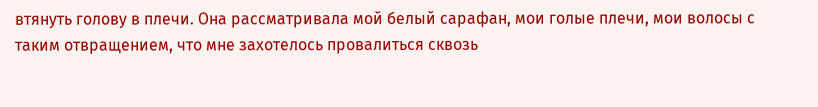втянуть голову в плечи. Она рассматривала мой белый сарафан, мои голые плечи, мои волосы с таким отвращением, что мне захотелось провалиться сквозь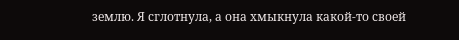землю. Я сглотнула, а она хмыкнула какой-то своей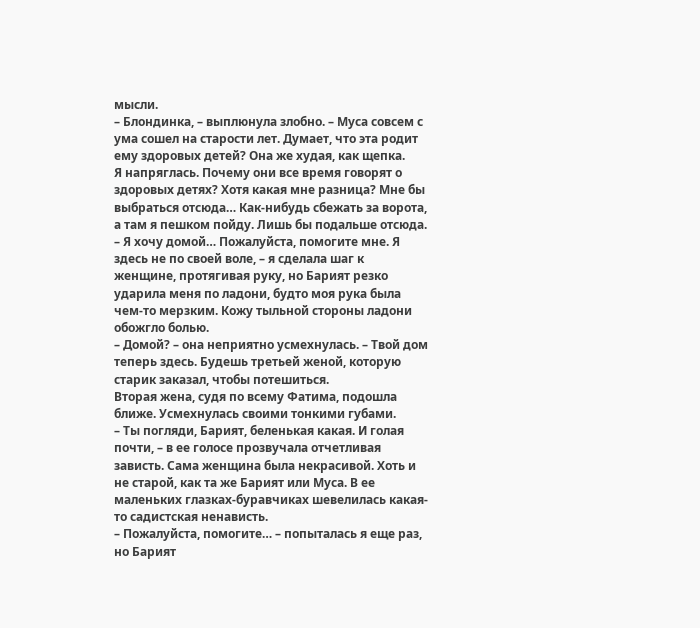мысли.
– Блондинка, – выплюнула злобно. – Муса совсем с ума сошел на старости лет. Думает, что эта родит ему здоровых детей? Она же худая, как щепка.
Я напряглась. Почему они все время говорят о здоровых детях? Хотя какая мне разница? Мне бы выбраться отсюда… Как-нибудь сбежать за ворота, а там я пешком пойду. Лишь бы подальше отсюда.
– Я хочу домой… Пожалуйста, помогите мне. Я здесь не по своей воле, – я сделала шаг к женщине, протягивая руку, но Барият резко ударила меня по ладони, будто моя рука была чем-то мерзким. Кожу тыльной стороны ладони обожгло болью.
– Домой? – она неприятно усмехнулась. – Твой дом теперь здесь. Будешь третьей женой, которую старик заказал, чтобы потешиться.
Вторая жена, судя по всему Фатима, подошла ближе. Усмехнулась своими тонкими губами.
– Ты погляди, Барият, беленькая какая. И голая почти, – в ее голосе прозвучала отчетливая зависть. Сама женщина была некрасивой. Хоть и не старой, как та же Барият или Муса. В ее маленьких глазках-буравчиках шевелилась какая-то садистская ненависть.
– Пожалуйста, помогите… – попыталась я еще раз, но Барият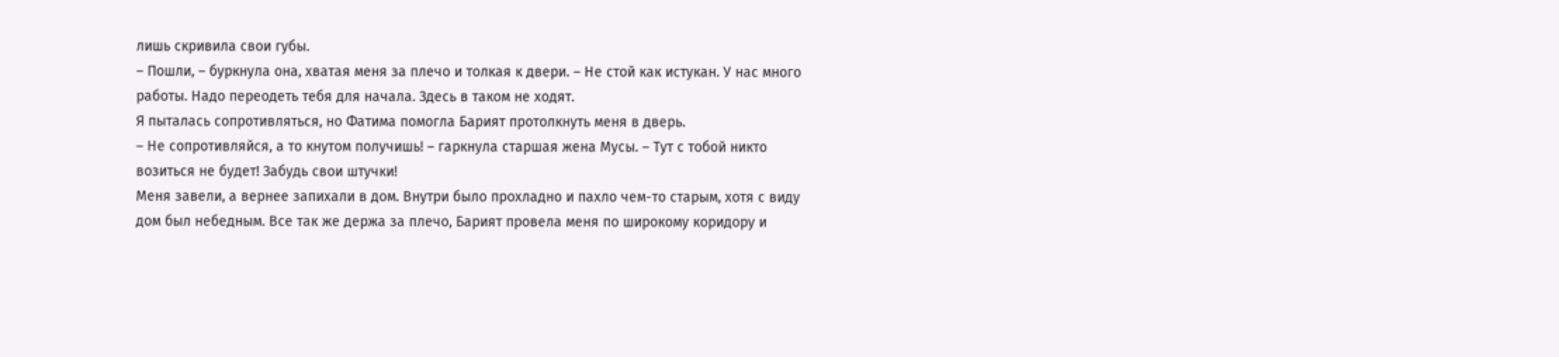лишь скривила свои губы.
– Пошли, – буркнула она, хватая меня за плечо и толкая к двери. – Не стой как истукан. У нас много работы. Надо переодеть тебя для начала. Здесь в таком не ходят.
Я пыталась сопротивляться, но Фатима помогла Барият протолкнуть меня в дверь.
– Не сопротивляйся, а то кнутом получишь! – гаркнула старшая жена Мусы. – Тут с тобой никто возиться не будет! Забудь свои штучки!
Меня завели, а вернее запихали в дом. Внутри было прохладно и пахло чем-то старым, хотя с виду дом был небедным. Все так же держа за плечо, Барият провела меня по широкому коридору и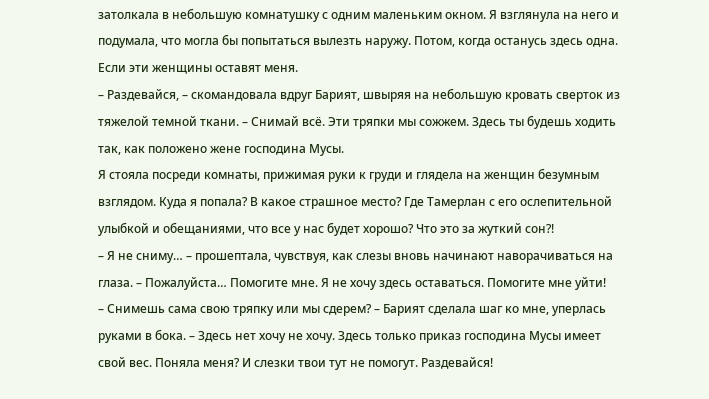затолкала в небольшую комнатушку с одним маленьким окном. Я взглянула на него и подумала, что могла бы попытаться вылезть наружу. Потом, когда останусь здесь одна. Если эти женщины оставят меня.
– Раздевайся, – скомандовала вдруг Барият, швыряя на небольшую кровать сверток из тяжелой темной ткани. – Снимай всё. Эти тряпки мы сожжем. Здесь ты будешь ходить так, как положено жене господина Мусы.
Я стояла посреди комнаты, прижимая руки к груди и глядела на женщин безумным взглядом. Куда я попала? В какое страшное место? Где Тамерлан с его ослепительной улыбкой и обещаниями, что все у нас будет хорошо? Что это за жуткий сон?!
– Я не сниму… – прошептала, чувствуя, как слезы вновь начинают наворачиваться на глаза. – Пожалуйста… Помогите мне. Я не хочу здесь оставаться. Помогите мне уйти!
– Снимешь сама свою тряпку или мы сдерем? – Барият сделала шаг ко мне, уперлась руками в бока. – Здесь нет хочу не хочу. Здесь только приказ господина Мусы имеет свой вес. Поняла меня? И слезки твои тут не помогут. Раздевайся!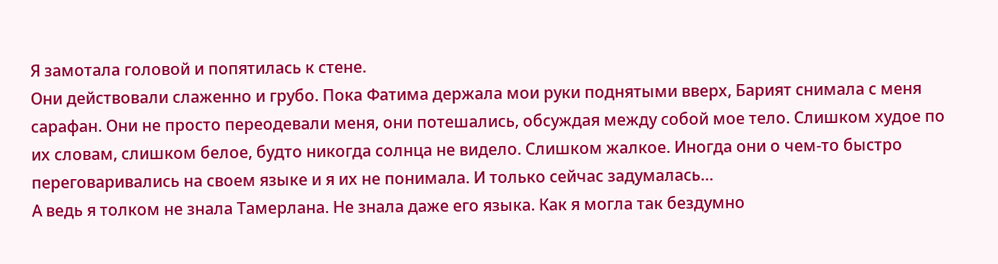Я замотала головой и попятилась к стене.
Они действовали слаженно и грубо. Пока Фатима держала мои руки поднятыми вверх, Барият снимала с меня сарафан. Они не просто переодевали меня, они потешались, обсуждая между собой мое тело. Слишком худое по их словам, слишком белое, будто никогда солнца не видело. Слишком жалкое. Иногда они о чем-то быстро переговаривались на своем языке и я их не понимала. И только сейчас задумалась…
А ведь я толком не знала Тамерлана. Не знала даже его языка. Как я могла так бездумно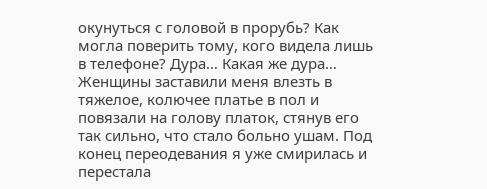окунуться с головой в прорубь? Как могла поверить тому, кого видела лишь в телефоне? Дура… Какая же дура…
Женщины заставили меня влезть в тяжелое, колючее платье в пол и повязали на голову платок, стянув его так сильно, что стало больно ушам. Под конец переодевания я уже смирилась и перестала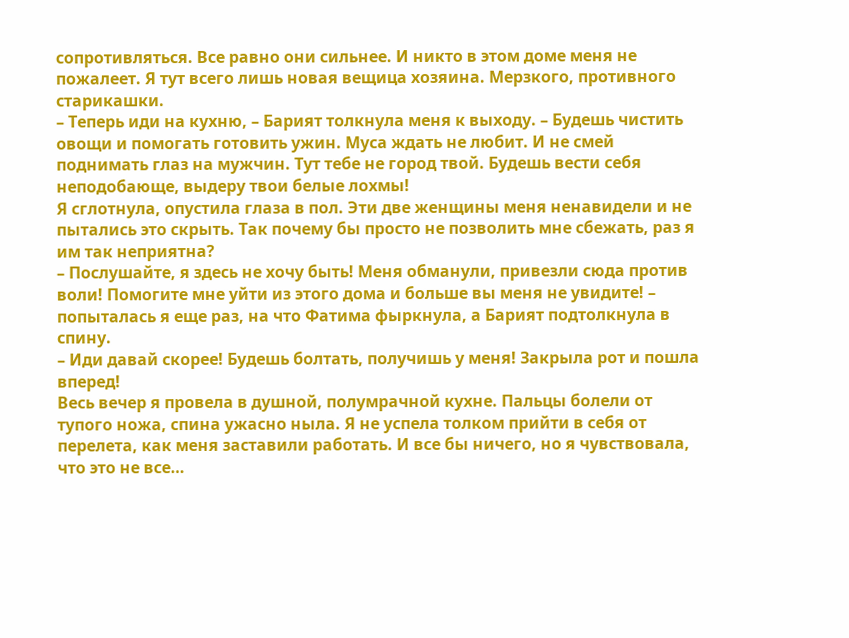сопротивляться. Все равно они сильнее. И никто в этом доме меня не пожалеет. Я тут всего лишь новая вещица хозяина. Мерзкого, противного старикашки.
– Теперь иди на кухню, – Барият толкнула меня к выходу. – Будешь чистить овощи и помогать готовить ужин. Муса ждать не любит. И не смей поднимать глаз на мужчин. Тут тебе не город твой. Будешь вести себя неподобающе, выдеру твои белые лохмы!
Я сглотнула, опустила глаза в пол. Эти две женщины меня ненавидели и не пытались это скрыть. Так почему бы просто не позволить мне сбежать, раз я им так неприятна?
– Послушайте, я здесь не хочу быть! Меня обманули, привезли сюда против воли! Помогите мне уйти из этого дома и больше вы меня не увидите! – попыталась я еще раз, на что Фатима фыркнула, а Барият подтолкнула в спину.
– Иди давай скорее! Будешь болтать, получишь у меня! Закрыла рот и пошла вперед!
Весь вечер я провела в душной, полумрачной кухне. Пальцы болели от тупого ножа, спина ужасно ныла. Я не успела толком прийти в себя от перелета, как меня заставили работать. И все бы ничего, но я чувствовала, что это не все…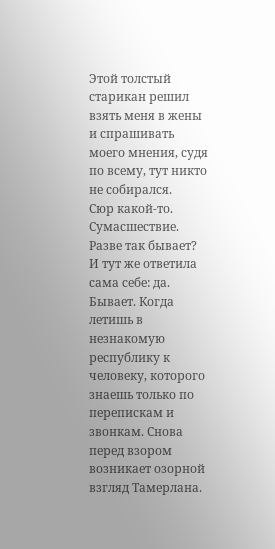Этой толстый старикан решил взять меня в жены и спрашивать моего мнения, судя по всему, тут никто не собирался.
Сюр какой-то. Сумасшествие. Разве так бывает?
И тут же ответила сама себе: да. Бывает. Когда летишь в незнакомую республику к человеку, которого знаешь только по перепискам и звонкам. Снова перед взором возникает озорной взгляд Тамерлана.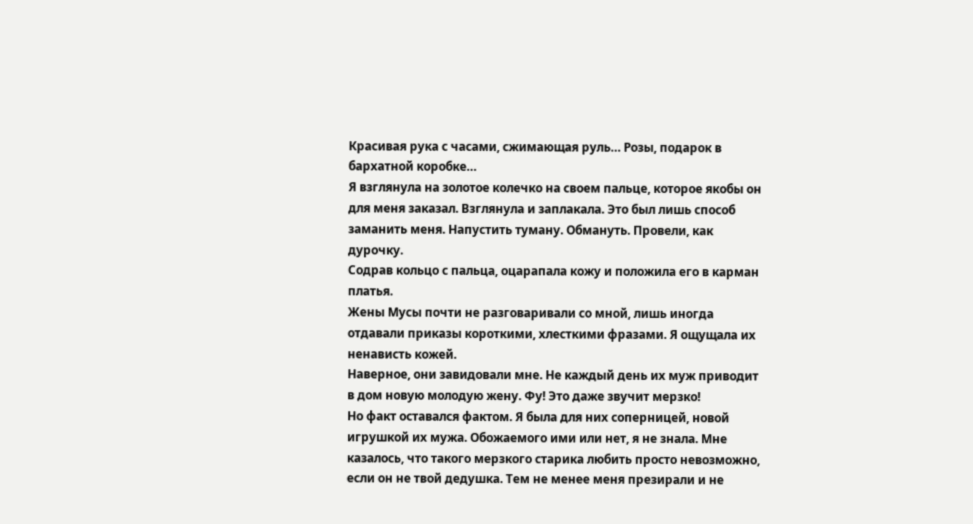Красивая рука с часами, сжимающая руль… Розы, подарок в бархатной коробке…
Я взглянула на золотое колечко на своем пальце, которое якобы он для меня заказал. Взглянула и заплакала. Это был лишь способ заманить меня. Напустить туману. Обмануть. Провели, как дурочку.
Содрав кольцо с пальца, оцарапала кожу и положила его в карман платья.
Жены Мусы почти не разговаривали со мной, лишь иногда отдавали приказы короткими, хлесткими фразами. Я ощущала их ненависть кожей.
Наверное, они завидовали мне. Не каждый день их муж приводит в дом новую молодую жену. Фу! Это даже звучит мерзко!
Но факт оставался фактом. Я была для них соперницей, новой игрушкой их мужа. Обожаемого ими или нет, я не знала. Мне казалось, что такого мерзкого старика любить просто невозможно, если он не твой дедушка. Тем не менее меня презирали и не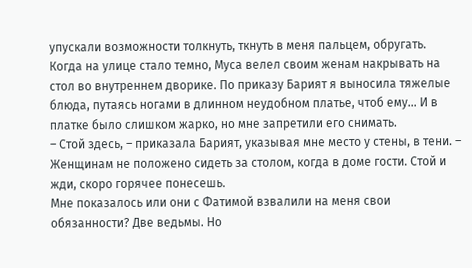упускали возможности толкнуть, ткнуть в меня пальцем, обругать.
Когда на улице стало темно, Муса велел своим женам накрывать на стол во внутреннем дворике. По приказу Барият я выносила тяжелые блюда, путаясь ногами в длинном неудобном платье, чтоб ему… И в платке было слишком жарко, но мне запретили его снимать.
– Стой здесь, – приказала Барият, указывая мне место у стены, в тени. – Женщинам не положено сидеть за столом, когда в доме гости. Стой и жди, скоро горячее понесешь.
Мне показалось или они с Фатимой взвалили на меня свои обязанности? Две ведьмы. Но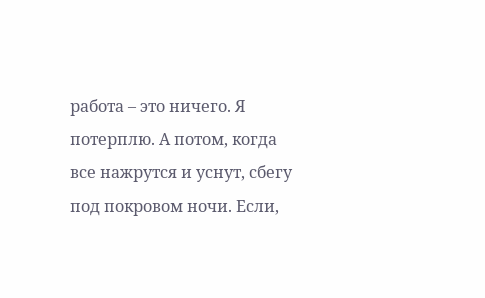работа – это ничего. Я потерплю. А потом, когда все нажрутся и уснут, сбегу под покровом ночи. Если,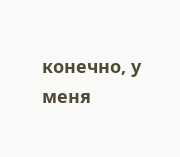конечно, у меня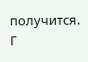получится.
Г